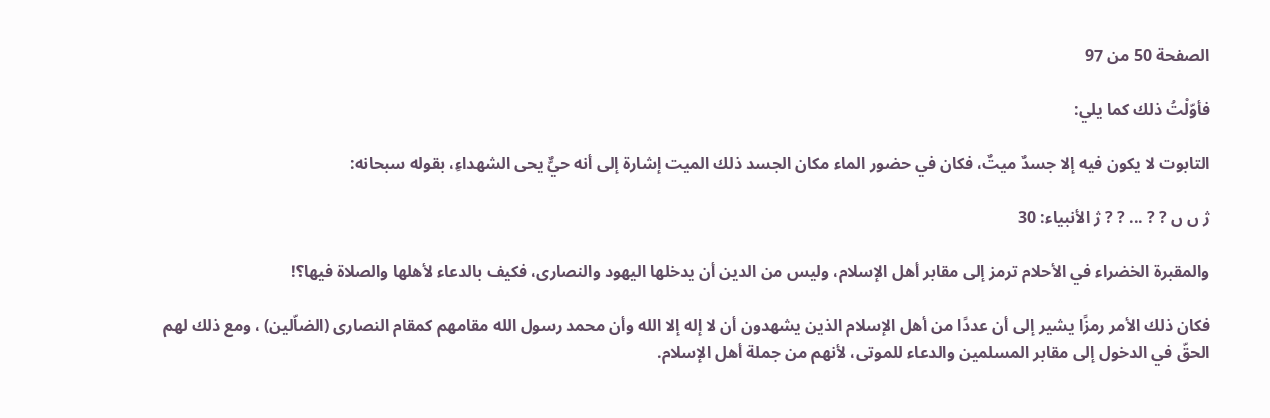الصفحة 50 من 97

فأوّلْتُ ذلك كما يلي:

التابوت لا يكون فيه إلا جسدٌ ميتٌ، فكان في حضور الماء مكان الجسد ذلك الميت إشارة إلى أنه حيٌّ يحى الشهداءِ، بقوله سبحانه:

ژ ں ں ? ? ... ? ? ژ الأنبياء: 30

والمقبرة الخضراء في الأحلام ترمز إلى مقابر أهل الإسلام، وليس من الدين أن يدخلها اليهود والنصارى، فكيف بالدعاء لأهلها والصلاة فيها؟!

فكان ذلك الأمر رمزًا يشير إلى أن عددًا من أهل الإسلام الذين يشهدون أن لا إله إلا الله وأن محمد رسول الله مقامهم كمقام النصارى (الضاّلين) ، ومع ذلك لهم الحقّ في الدخول إلى مقابر المسلمين والدعاء للموتى، لأنهم من جملة أهل الإسلام.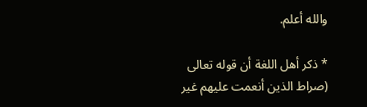والله أعلم.

* ذكر أهل اللغة أن قوله تعالى (صراط الذين أنعمت عليهم غير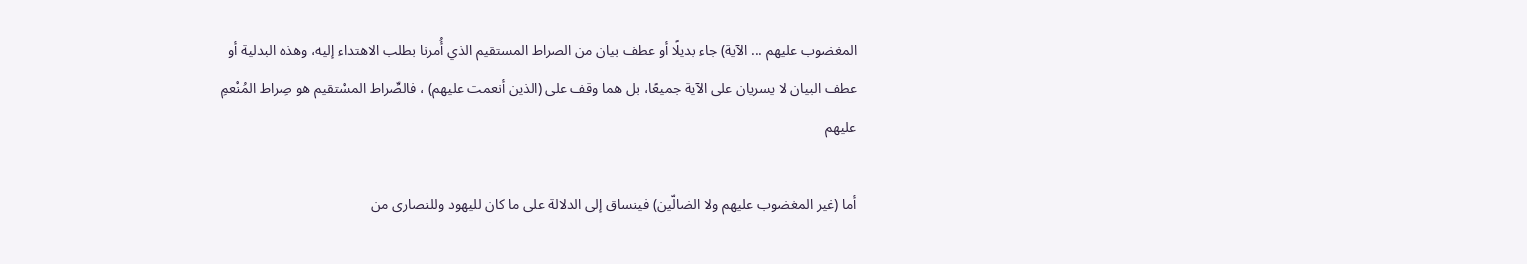المغضوب عليهم ... الآية) جاء بديلًا أو عطف بيان من الصراط المستقيم الذي أُمرنا بطلب الاهتداء إليه، وهذه البدلية أو عطف البيان لا يسريان على الآية جميعًا، بل هما وقف على (الذين أنعمت عليهم) ، فالصِّراط المسْتقيم هو صِراط المُنْعمِ عليهم

أما (غير المغضوب عليهم ولا الضالّين) فينساق إلى الدلالة على ما كان لليهود وللنصارى من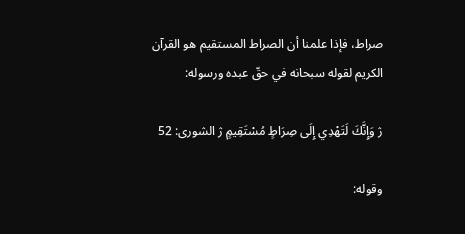صراط، فإذا علمنا أن الصراط المستقيم هو القرآن الكريم لقوله سبحانه في حقّ عبده ورسوله:

ژ وَإِنَّكَ لَتَهْدِي إِلَى صِرَاطٍ مُسْتَقِيمٍ ژ الشورى: 52

وقوله: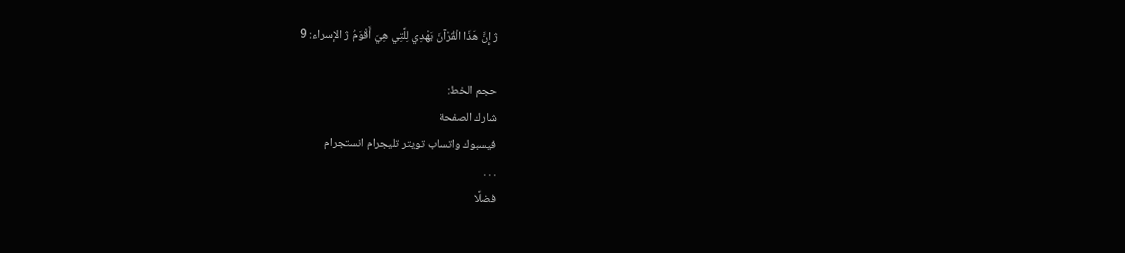ژ إِنَّ هَذَا الْقُرْآنَ يَهْدِي لِلَّتِي هِيَ أَقْوَمُ ژ الإسراء: 9

حجم الخط:
شارك الصفحة
فيسبوك واتساب تويتر تليجرام انستجرام
. . .
فضلًا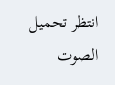انتظر تحميل الصوت